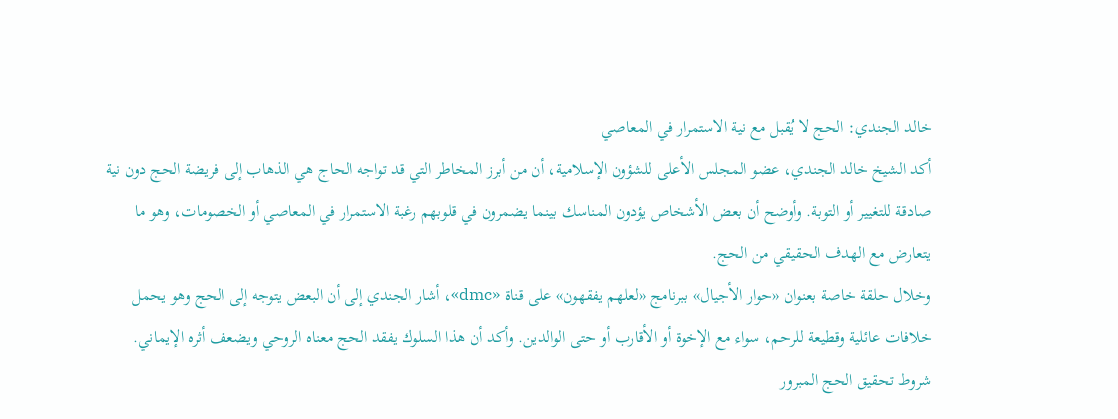خالد الجندي: الحج لا يُقبل مع نية الاستمرار في المعاصي
أكد الشيخ خالد الجندي، عضو المجلس الأعلى للشؤون الإسلامية، أن من أبرز المخاطر التي قد تواجه الحاج هي الذهاب إلى فريضة الحج دون نية صادقة للتغيير أو التوبة. وأوضح أن بعض الأشخاص يؤدون المناسك بينما يضمرون في قلوبهم رغبة الاستمرار في المعاصي أو الخصومات، وهو ما يتعارض مع الهدف الحقيقي من الحج.
وخلال حلقة خاصة بعنوان «حوار الأجيال» ببرنامج «لعلهم يفقهون» على قناة «dmc»، أشار الجندي إلى أن البعض يتوجه إلى الحج وهو يحمل خلافات عائلية وقطيعة للرحم، سواء مع الإخوة أو الأقارب أو حتى الوالدين. وأكد أن هذا السلوك يفقد الحج معناه الروحي ويضعف أثره الإيماني.
شروط تحقيق الحج المبرور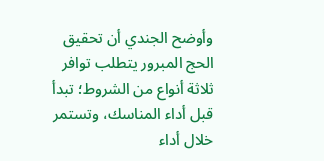وأوضح الجندي أن تحقيق الحج المبرور يتطلب توافر ثلاثة أنواع من الشروط؛ تبدأ قبل أداء المناسك، وتستمر خلال أداء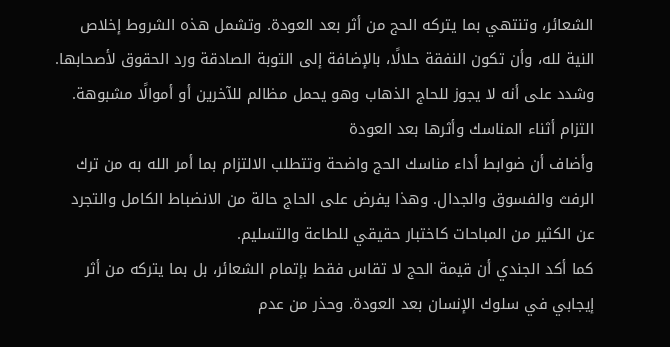الشعائر، وتنتهي بما يتركه الحج من أثر بعد العودة. وتشمل هذه الشروط إخلاص النية لله، وأن تكون النفقة حلالًا، بالإضافة إلى التوبة الصادقة ورد الحقوق لأصحابها. وشدد على أنه لا يجوز للحاج الذهاب وهو يحمل مظالم للآخرين أو أموالًا مشبوهة.
التزام أثناء المناسك وأثرها بعد العودة
وأضاف أن ضوابط أداء مناسك الحج واضحة وتتطلب الالتزام بما أمر الله به من ترك الرفث والفسوق والجدال. وهذا يفرض على الحاج حالة من الانضباط الكامل والتجرد عن الكثير من المباحات كاختبار حقيقي للطاعة والتسليم.
كما أكد الجندي أن قيمة الحج لا تقاس فقط بإتمام الشعائر، بل بما يتركه من أثر إيجابي في سلوك الإنسان بعد العودة. وحذر من عدم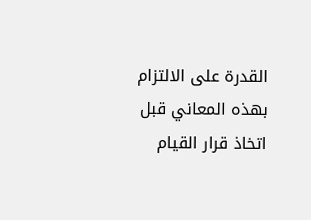القدرة على الالتزام بهذه المعاني قبل اتخاذ قرار القيام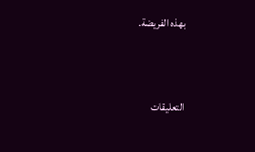بهذه الفريضة.


التعليقات